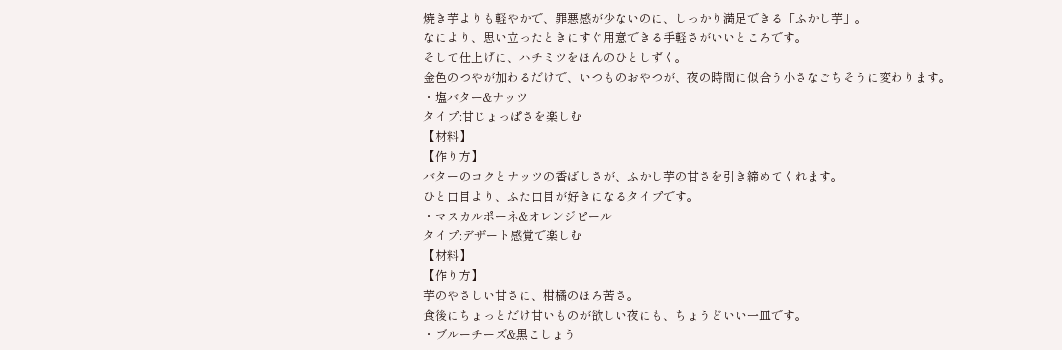焼き芋よりも軽やかで、罪悪感が少ないのに、しっかり満足できる「ふかし芋」。
なにより、思い立ったときにすぐ用意できる手軽さがいいところです。
そして仕上げに、ハチミツをほんのひとしずく。
金色のつやが加わるだけで、いつものおやつが、夜の時間に似合う小さなごちそうに変わります。
・塩バター&ナッツ
タイプ:甘じょっぱさを楽しむ
【材料】
【作り方】
バターのコクとナッツの香ばしさが、ふかし芋の甘さを引き締めてくれます。
ひと口目より、ふた口目が好きになるタイプです。
・マスカルポーネ&オレンジピール
タイプ:デザート感覚で楽しむ
【材料】
【作り方】
芋のやさしい甘さに、柑橘のほろ苦さ。
食後にちょっとだけ甘いものが欲しい夜にも、ちょうどいい一皿です。
・ブルーチーズ&黒こしょう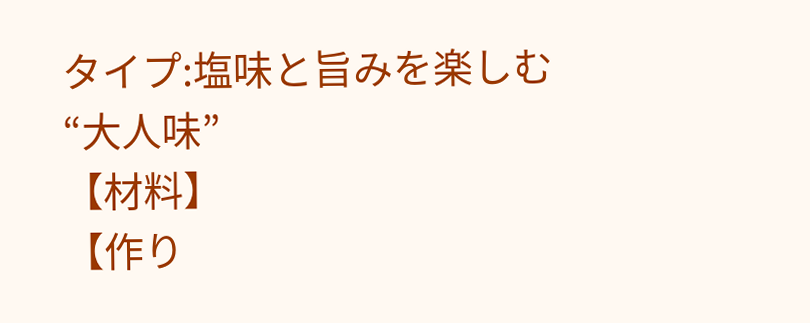タイプ:塩味と旨みを楽しむ“大人味”
【材料】
【作り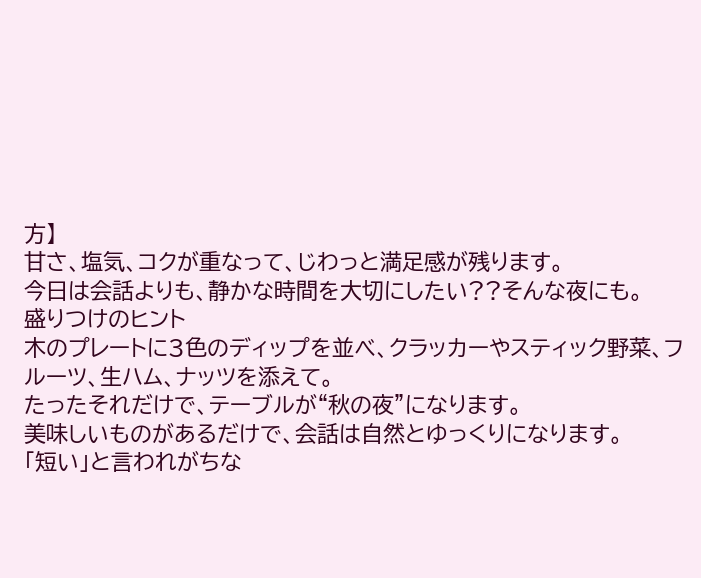方】
甘さ、塩気、コクが重なって、じわっと満足感が残ります。
今日は会話よりも、静かな時間を大切にしたい??そんな夜にも。
盛りつけのヒント
木のプレートに3色のディップを並べ、クラッカーやスティック野菜、フルーツ、生ハム、ナッツを添えて。
たったそれだけで、テーブルが“秋の夜”になります。
美味しいものがあるだけで、会話は自然とゆっくりになります。
「短い」と言われがちな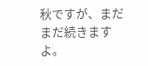秋ですが、まだまだ続きますよ。